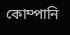কোম্পানি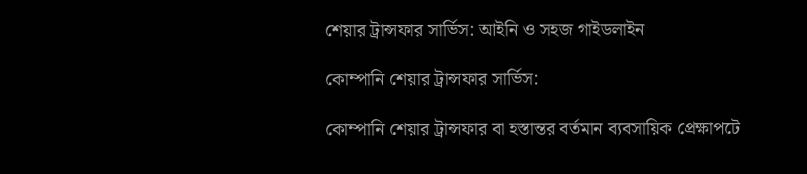শেয়ার ট্রান্সফার সার্ভিস: আইনি ও সহজ গাইডলাইন

কোম্পানি শেয়ার ট্রান্সফার সার্ভিস:

কোম্পানি শেয়ার ট্রান্সফার বা হস্তান্তর বর্তমান ব্যবসায়িক প্রেক্ষাপটে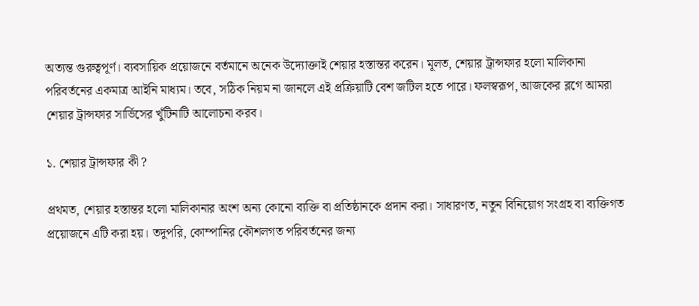অত্যন্ত গুরুত্বপূর্ণ। ব্যবসায়িক প্রয়োজনে বর্তমানে অনেক উদ্যোক্তাই শেয়ার হস্তান্তর করেন। মূলত, শেয়ার ট্রান্সফার হলো মালিকানা পরিবর্তনের একমাত্র আইনি মাধ্যম। তবে, সঠিক নিয়ম না জানলে এই প্রক্রিয়াটি বেশ জটিল হতে পারে। ফলস্বরূপ, আজকের ব্লগে আমরা শেয়ার ট্রান্সফার সার্ভিসের খুঁটিনাটি আলোচনা করব।

১. শেয়ার ট্রান্সফার কী ?

প্রথমত, শেয়ার হস্তান্তর হলো মালিকানার অংশ অন্য কোনো ব্যক্তি বা প্রতিষ্ঠানকে প্রদান করা। সাধারণত, নতুন বিনিয়োগ সংগ্রহ বা ব্যক্তিগত প্রয়োজনে এটি করা হয়। তদুপরি, কোম্পানির কৌশলগত পরিবর্তনের জন্য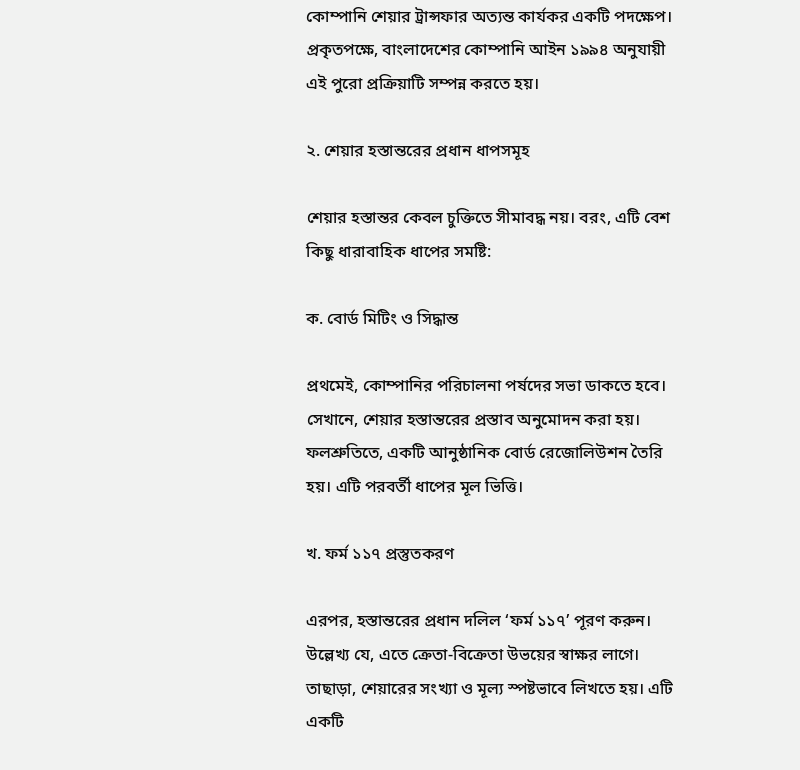কোম্পানি শেয়ার ট্রান্সফার অত্যন্ত কার্যকর একটি পদক্ষেপ। প্রকৃতপক্ষে, বাংলাদেশের কোম্পানি আইন ১৯৯৪ অনুযায়ী এই পুরো প্রক্রিয়াটি সম্পন্ন করতে হয়।

২. শেয়ার হস্তান্তরের প্রধান ধাপসমূহ

শেয়ার হস্তান্তর কেবল চুক্তিতে সীমাবদ্ধ নয়। বরং, এটি বেশ কিছু ধারাবাহিক ধাপের সমষ্টি:

ক. বোর্ড মিটিং ও সিদ্ধান্ত

প্রথমেই, কোম্পানির পরিচালনা পর্ষদের সভা ডাকতে হবে। সেখানে, শেয়ার হস্তান্তরের প্রস্তাব অনুমোদন করা হয়। ফলশ্রুতিতে, একটি আনুষ্ঠানিক বোর্ড রেজোলিউশন তৈরি হয়। এটি পরবর্তী ধাপের মূল ভিত্তি।

খ. ফর্ম ১১৭ প্রস্তুতকরণ

এরপর, হস্তান্তরের প্রধান দলিল ‘ফর্ম ১১৭’ পূরণ করুন। উল্লেখ্য যে, এতে ক্রেতা-বিক্রেতা উভয়ের স্বাক্ষর লাগে। তাছাড়া, শেয়ারের সংখ্যা ও মূল্য স্পষ্টভাবে লিখতে হয়। এটি একটি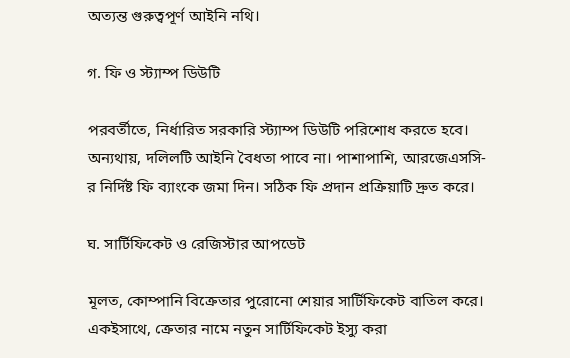অত্যন্ত গুরুত্বপূর্ণ আইনি নথি।

গ. ফি ও স্ট্যাম্প ডিউটি

পরবর্তীতে, নির্ধারিত সরকারি স্ট্যাম্প ডিউটি পরিশোধ করতে হবে। অন্যথায়, দলিলটি আইনি বৈধতা পাবে না। পাশাপাশি, আরজেএসসি-র নির্দিষ্ট ফি ব্যাংকে জমা দিন। সঠিক ফি প্রদান প্রক্রিয়াটি দ্রুত করে।

ঘ. সার্টিফিকেট ও রেজিস্টার আপডেট

মূলত, কোম্পানি বিক্রেতার পুরোনো শেয়ার সার্টিফিকেট বাতিল করে। একইসাথে, ক্রেতার নামে নতুন সার্টিফিকেট ইস্যু করা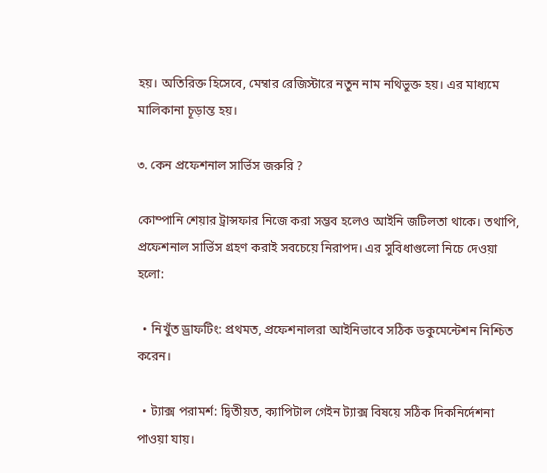হয়। অতিরিক্ত হিসেবে, মেম্বার রেজিস্টারে নতুন নাম নথিভুক্ত হয়। এর মাধ্যমে মালিকানা চূড়ান্ত হয়।

৩. কেন প্রফেশনাল সার্ভিস জরুরি ?

কোম্পানি শেয়ার ট্রান্সফার নিজে করা সম্ভব হলেও আইনি জটিলতা থাকে। তথাপি, প্রফেশনাল সার্ভিস গ্রহণ করাই সবচেয়ে নিরাপদ। এর সুবিধাগুলো নিচে দেওয়া হলো:

  • নিখুঁত ড্রাফটিং: প্রথমত, প্রফেশনালরা আইনিভাবে সঠিক ডকুমেন্টেশন নিশ্চিত করেন।

  • ট্যাক্স পরামর্শ: দ্বিতীয়ত, ক্যাপিটাল গেইন ট্যাক্স বিষয়ে সঠিক দিকনির্দেশনা পাওয়া যায়।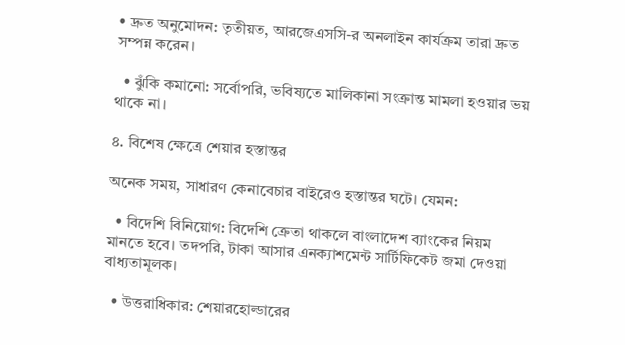• দ্রুত অনুমোদন: তৃতীয়ত, আরজেএসসি-র অনলাইন কার্যক্রম তারা দ্রুত সম্পন্ন করেন।

  • ঝুঁকি কমানো: সর্বোপরি, ভবিষ্যতে মালিকানা সংক্রান্ত মামলা হওয়ার ভয় থাকে না।

৪. বিশেষ ক্ষেত্রে শেয়ার হস্তান্তর

অনেক সময়, সাধারণ কেনাবেচার বাইরেও হস্তান্তর ঘটে। যেমন:

  • বিদেশি বিনিয়োগ: বিদেশি ক্রেতা থাকলে বাংলাদেশ ব্যাংকের নিয়ম মানতে হবে। তদপরি, টাকা আসার এনক্যাশমেন্ট সার্টিফিকেট জমা দেওয়া বাধ্যতামূলক।

  • উত্তরাধিকার: শেয়ারহোল্ডারের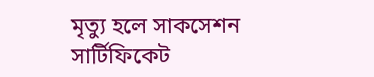মৃত্যু হলে সাকসেশন সার্টিফিকেট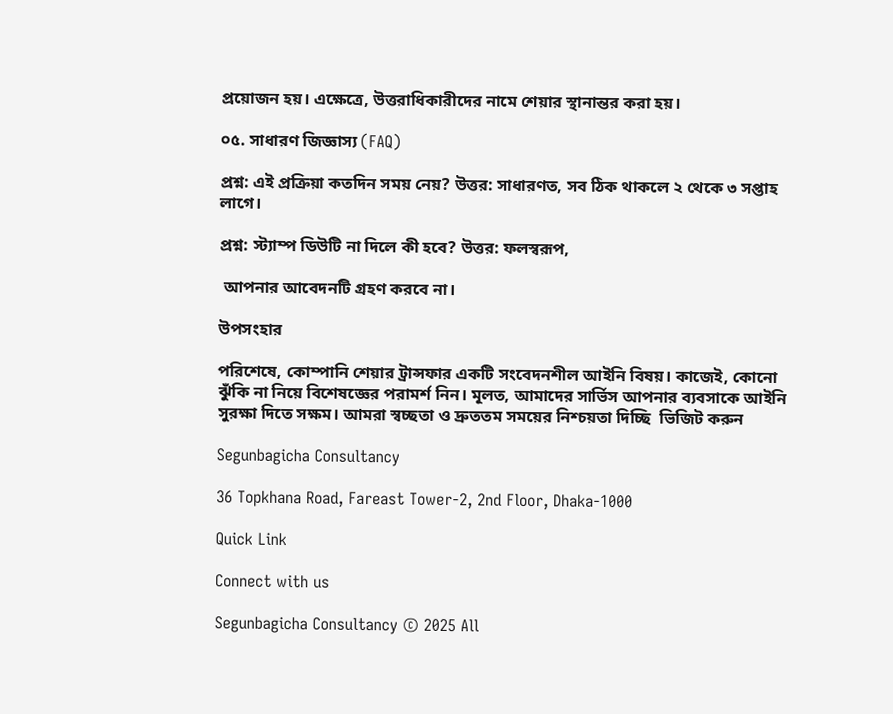প্রয়োজন হয়। এক্ষেত্রে, উত্তরাধিকারীদের নামে শেয়ার স্থানান্তর করা হয়।

০৫. সাধারণ জিজ্ঞাস্য (FAQ)

প্রশ্ন: এই প্রক্রিয়া কতদিন সময় নেয়? উত্তর: সাধারণত, সব ঠিক থাকলে ২ থেকে ৩ সপ্তাহ লাগে।

প্রশ্ন: স্ট্যাম্প ডিউটি না দিলে কী হবে? উত্তর: ফলস্বরূপ,

 আপনার আবেদনটি গ্রহণ করবে না।

উপসংহার

পরিশেষে, কোম্পানি শেয়ার ট্রান্সফার একটি সংবেদনশীল আইনি বিষয়। কাজেই, কোনো ঝুঁকি না নিয়ে বিশেষজ্ঞের পরামর্শ নিন। মূলত, আমাদের সার্ভিস আপনার ব্যবসাকে আইনি সুরক্ষা দিতে সক্ষম। আমরা স্বচ্ছতা ও দ্রুততম সময়ের নিশ্চয়তা দিচ্ছি  ভিজিট করুন

Segunbagicha Consultancy

36 Topkhana Road, Fareast Tower-2, 2nd Floor, Dhaka-1000

Quick Link

Connect with us

Segunbagicha Consultancy © 2025 All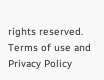rights reserved. Terms of use and Privacy Policy